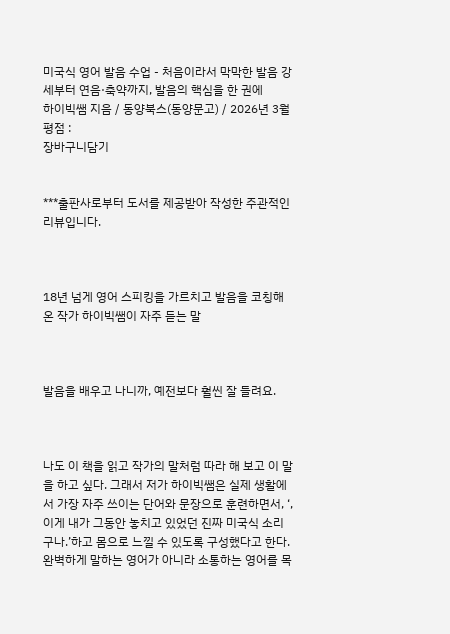미국식 영어 발음 수업 - 처음이라서 막막한 발음 강세부터 연음·축약까지, 발음의 핵심을 한 권에
하이빅쌤 지음 / 동양북스(동양문고) / 2026년 3월
평점 :
장바구니담기


***출판사로부터 도서를 제공받아 작성한 주관적인 리뷰입니다.



18년 넘게 영어 스피킹을 가르치고 발음을 코칭해 온 작가 하이빅쌤이 자주 듣는 말



발음을 배우고 나니까, 예전보다 훨씬 잘 들려요.



나도 이 책을 읽고 작가의 말처럼 따라 해 보고 이 말을 하고 싶다. 그래서 저가 하이빅쌤은 실제 생활에서 가장 자주 쓰이는 단어와 문장으로 훈련하면서, ‘, 이게 내가 그동안 놓치고 있었던 진짜 미국식 소리구나.’하고 몸으로 느낄 수 있도록 구성했다고 한다. 완벽하게 말하는 영어가 아니라 소통하는 영어를 목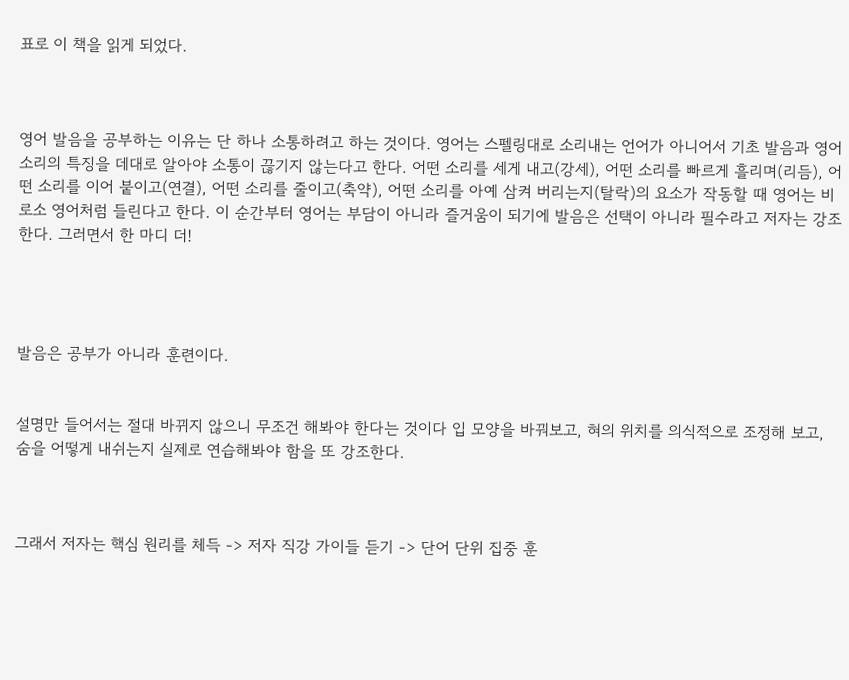표로 이 책을 읽게 되었다.



영어 발음을 공부하는 이유는 단 하나 소통하려고 하는 것이다. 영어는 스펠링대로 소리내는 언어가 아니어서 기초 발음과 영어 소리의 특징을 데대로 알아야 소통이 끊기지 않는다고 한다. 어떤 소리를 세게 내고(강세), 어떤 소리를 빠르게 흘리며(리듬), 어떤 소리를 이어 붙이고(연결), 어떤 소리를 줄이고(축약), 어떤 소리를 아예 삼켜 버리는지(탈락)의 요소가 작동할 때 영어는 비로소 영어처럼 들린다고 한다. 이 순간부터 영어는 부담이 아니라 즐거움이 되기에 발음은 선택이 아니라 필수라고 저자는 강조한다. 그러면서 한 마디 더!




발음은 공부가 아니라 훈련이다.


설명만 들어서는 절대 바뀌지 않으니 무조건 해봐야 한다는 것이다 입 모양을 바꿔보고, 혀의 위치를 의식적으로 조정해 보고, 숨을 어떻게 내쉬는지 실제로 연습해봐야 함을 또 강조한다.



그래서 저자는 핵심 원리를 체득 -> 저자 직강 가이들 듣기 -> 단어 단위 집중 훈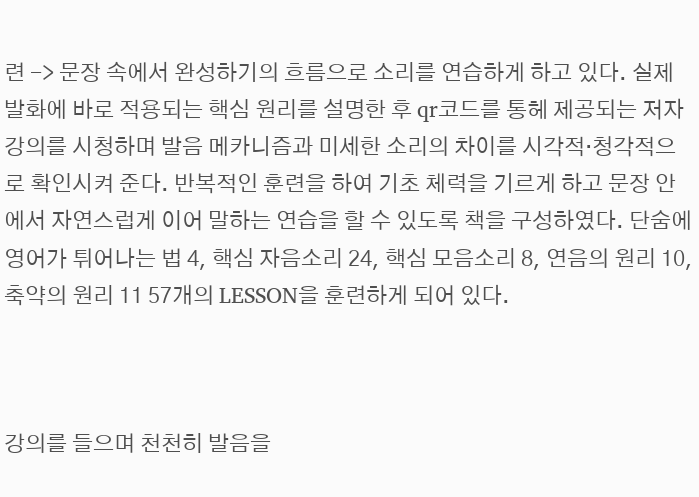련 -> 문장 속에서 완성하기의 흐름으로 소리를 연습하게 하고 있다. 실제 발화에 바로 적용되는 핵심 원리를 설명한 후 qr코드를 통헤 제공되는 저자 강의를 시청하며 발음 메카니즘과 미세한 소리의 차이를 시각적·청각적으로 확인시켜 준다. 반복적인 훈련을 하여 기초 체력을 기르게 하고 문장 안에서 자연스럽게 이어 말하는 연습을 할 수 있도록 책을 구성하였다. 단숨에 영어가 튀어나는 법 4, 핵심 자음소리 24, 핵심 모음소리 8, 연음의 원리 10, 축약의 원리 11 57개의 LESSON을 훈련하게 되어 있다.



강의를 들으며 천천히 발음을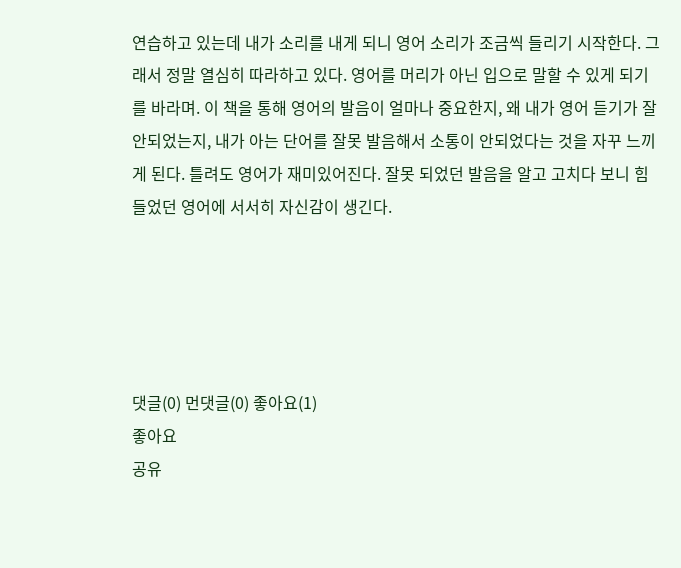연습하고 있는데 내가 소리를 내게 되니 영어 소리가 조금씩 들리기 시작한다. 그래서 정말 열심히 따라하고 있다. 영어를 머리가 아닌 입으로 말할 수 있게 되기를 바라며. 이 책을 통해 영어의 발음이 얼마나 중요한지, 왜 내가 영어 듣기가 잘 안되었는지, 내가 아는 단어를 잘못 발음해서 소통이 안되었다는 것을 자꾸 느끼게 된다. 틀려도 영어가 재미있어진다. 잘못 되었던 발음을 알고 고치다 보니 힘들었던 영어에 서서히 자신감이 생긴다.





댓글(0) 먼댓글(0) 좋아요(1)
좋아요
공유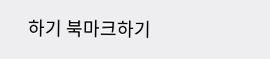하기 북마크하기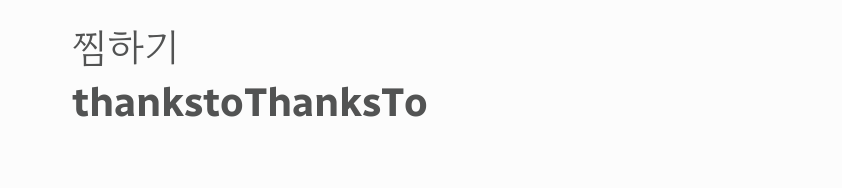찜하기 thankstoThanksTo